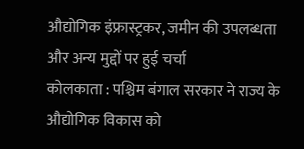औद्योगिक इंफ्रास्ट्रकर, जमीन की उपलब्धता और अन्य मुद्दों पर हुई चर्चा
कोलकाता : पश्चिम बंगाल सरकार ने राज्य के औद्योगिक विकास को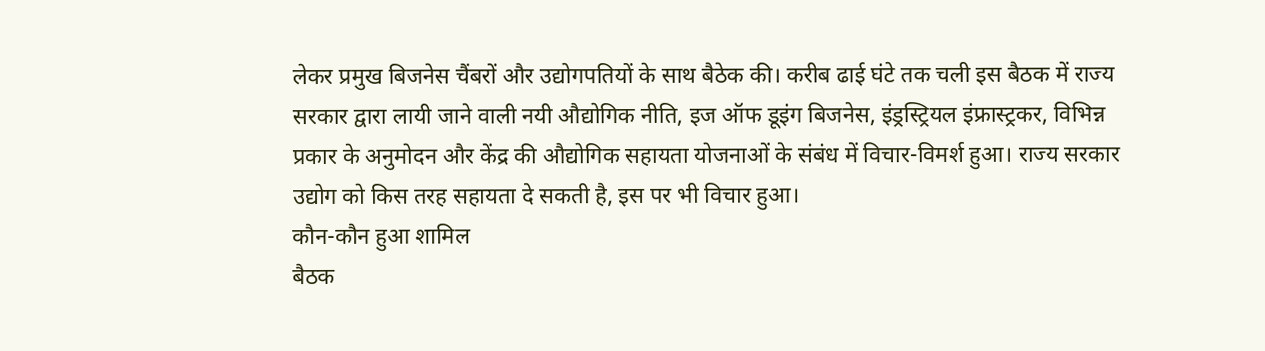लेकर प्रमुख बिजनेस चैंबरों और उद्योगपतियों के साथ बैठेक की। करीब ढाई घंटे तक चली इस बैठक में राज्य सरकार द्वारा लायी जाने वाली नयी औद्योगिक नीति, इज ऑफ डूइंग बिजनेस, इंड्रस्ट्रियल इंफ्रास्ट्रकर, विभिन्न प्रकार के अनुमोदन और केंद्र की औद्योगिक सहायता योजनाओं के संबंध में विचार-विमर्श हुआ। राज्य सरकार उद्योग को किस तरह सहायता दे सकती है, इस पर भी विचार हुआ।
कौन-कौन हुआ शामिल
बैठक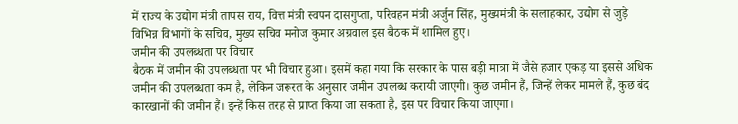में राज्य के उद्योग मंत्री तापस राय, वित्त मंत्री स्वपन दासगुप्ता, परिवहन मंत्री अर्जुन सिंह, मुख्यमंत्री के सलाहकार, उद्योग से जुड़े विभिन्न विभागों के सचिव, मुख्य सचिव मनोज कुमार अग्रवाल इस बैठक में शामिल हुए।
जमीन की उपलब्धता पर विचार
बैठक में जमीन की उपलब्धता पर भी विचार हुआ। इसमें कहा गया कि सरकार के पास बड़ी मात्रा में जैसे हजार एकड़ या इससे अधिक जमीन की उपलब्धता कम है, लेकिन जरूरत के अनुसार जमीन उपलब्ध करायी जाएगी। कुछ जमीन हैं, जिन्हें लेकर मामले हैं, कुछ बंद कारखानों की जमीन हैं। इन्हें किस तरह से प्राप्त किया जा सकता है, इस पर विचार किया जाएगा।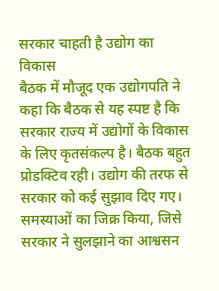सरकार चाहती है उद्योग का विकास
बैठक में मौजूद एक उद्योगपति ने कहा कि बैठक से यह स्पष्ट है कि सरकार राज्य में उद्योगों के विकास के लिए कृतसंकल्प है। बैठक बहुत प्रोडक्टिव रही। उद्योग की तरफ से सरकार को कई सुझाव दिए गए। समस्याओं का जिक्र किया, जिसे सरकार ने सुलझाने का आश्वसन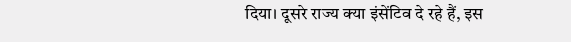दिया। दूसरे राज्य क्या इंसेंटिव दे रहे हैं, इस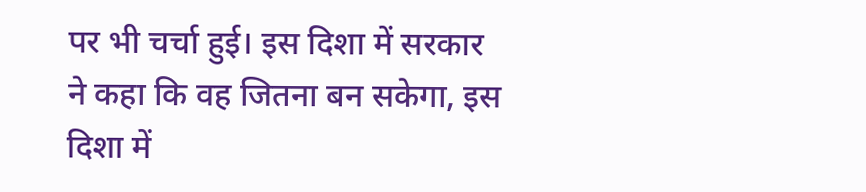पर भी चर्चा हुई। इस दिशा में सरकार ने कहा कि वह जितना बन सकेगा, इस दिशा में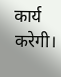कार्य करेगी।